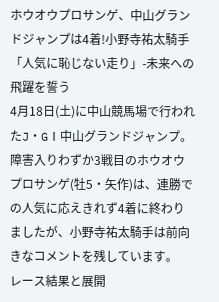ホウオウプロサンゲ、中山グランドジャンプは4着!小野寺祐太騎手「人気に恥じない走り」-未来への飛躍を誓う
4月18日(土)に中山競馬場で行われたJ・GⅠ中山グランドジャンプ。障害入りわずか3戦目のホウオウプロサンゲ(牡5・矢作)は、連勝での人気に応えきれず4着に終わりましたが、小野寺祐太騎手は前向きなコメントを残しています。
レース結果と展開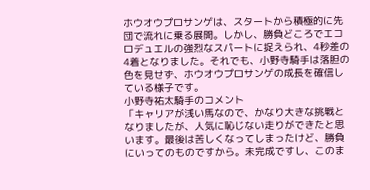ホウオウプロサンゲは、スタートから積極的に先団で流れに乗る展開。しかし、勝負どころでエコロデュエルの強烈なスパートに捉えられ、4秒差の4着となりました。それでも、小野寺騎手は落胆の色を見せず、ホウオウプロサンゲの成長を確信している様子です。
小野寺祐太騎手のコメント
「キャリアが浅い馬なので、かなり大きな挑戦となりましたが、人気に恥じない走りができたと思います。最後は苦しくなってしまったけど、勝負にいってのものですから。未完成ですし、このま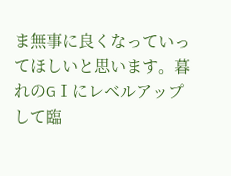ま無事に良くなっていってほしいと思います。暮れのGⅠにレベルアップして臨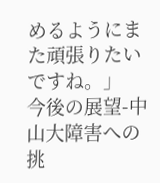めるようにまた頑張りたいですね。」
今後の展望-中山大障害への挑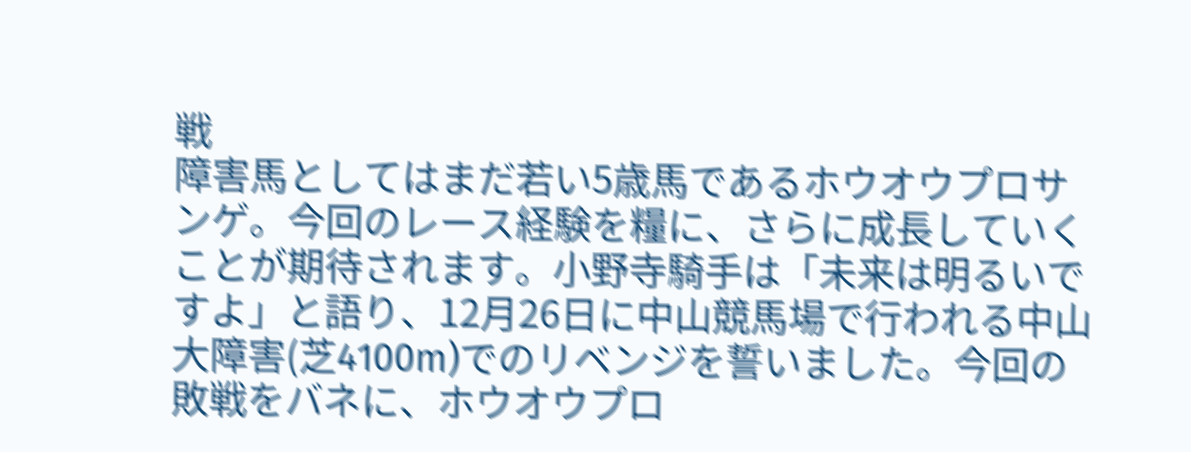戦
障害馬としてはまだ若い5歳馬であるホウオウプロサンゲ。今回のレース経験を糧に、さらに成長していくことが期待されます。小野寺騎手は「未来は明るいですよ」と語り、12月26日に中山競馬場で行われる中山大障害(芝4100m)でのリベンジを誓いました。今回の敗戦をバネに、ホウオウプロ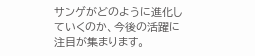サンゲがどのように進化していくのか、今後の活躍に注目が集まります。